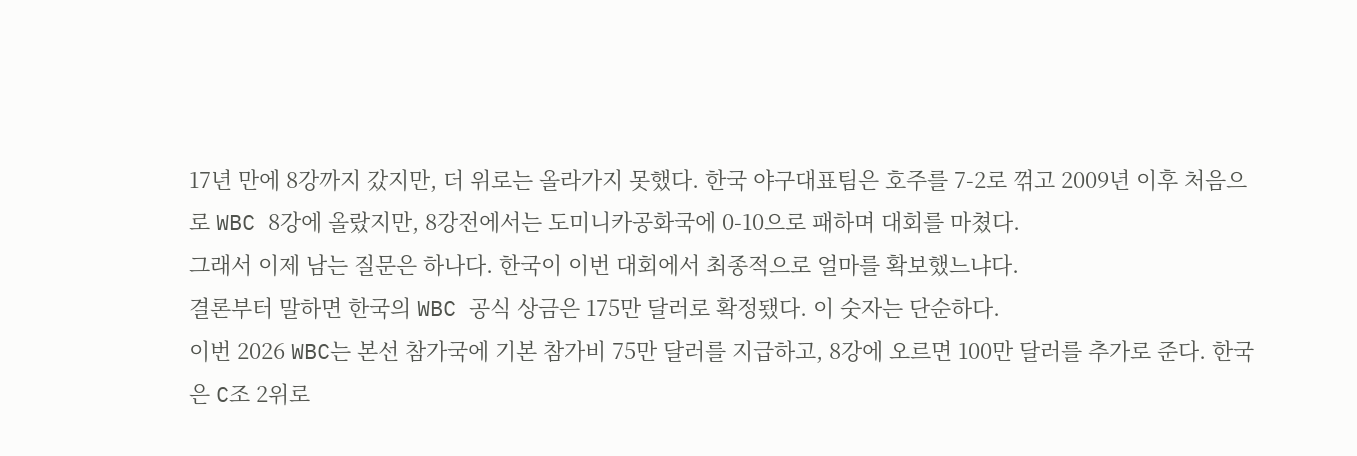17년 만에 8강까지 갔지만, 더 위로는 올라가지 못했다. 한국 야구대표팀은 호주를 7-2로 꺾고 2009년 이후 처음으로 WBC 8강에 올랐지만, 8강전에서는 도미니카공화국에 0-10으로 패하며 대회를 마쳤다.
그래서 이제 남는 질문은 하나다. 한국이 이번 대회에서 최종적으로 얼마를 확보했느냐다.
결론부터 말하면 한국의 WBC 공식 상금은 175만 달러로 확정됐다. 이 숫자는 단순하다.
이번 2026 WBC는 본선 참가국에 기본 참가비 75만 달러를 지급하고, 8강에 오르면 100만 달러를 추가로 준다. 한국은 C조 2위로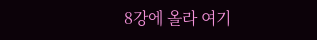8강에 올라 여기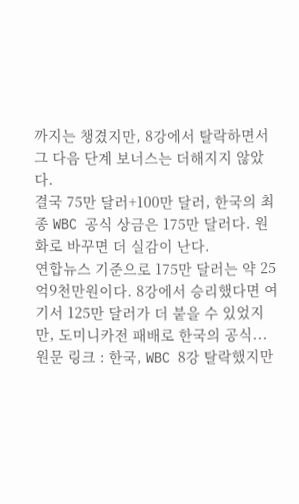까지는 챙겼지만, 8강에서 탈락하면서 그 다음 단계 보너스는 더해지지 않았다.
결국 75만 달러+100만 달러, 한국의 최종 WBC 공식 상금은 175만 달러다. 원화로 바꾸면 더 실감이 난다.
연합뉴스 기준으로 175만 달러는 약 25억9천만원이다. 8강에서 승리했다면 여기서 125만 달러가 더 붙을 수 있었지만, 도미니카전 패배로 한국의 공식...
원문 링크 : 한국, WBC 8강 탈락했지만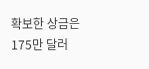확보한 상금은 175만 달러